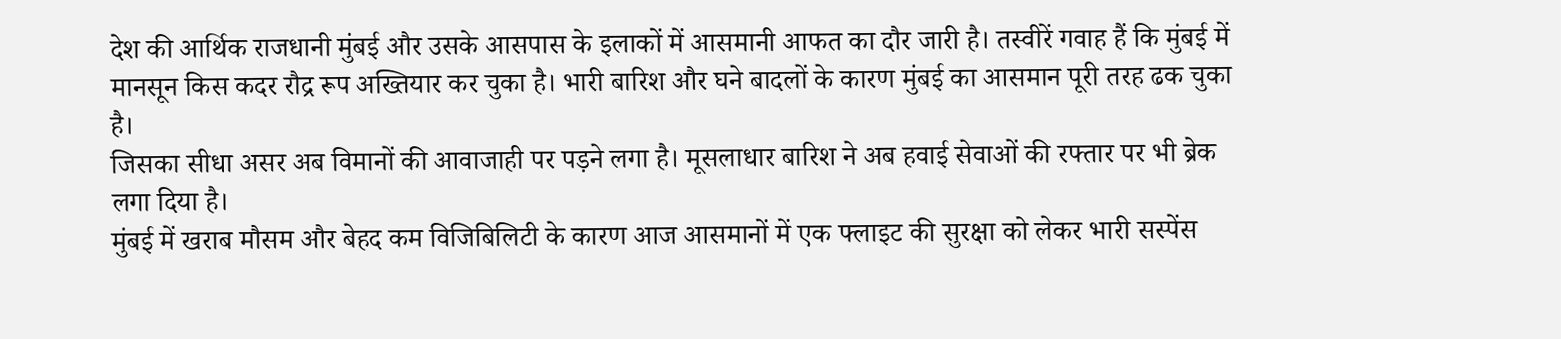देश की आर्थिक राजधानी मुंबई और उसके आसपास के इलाकों में आसमानी आफत का दौर जारी है। तस्वीरें गवाह हैं कि मुंबई में मानसून किस कदर रौद्र रूप अख्तियार कर चुका है। भारी बारिश और घने बादलों के कारण मुंबई का आसमान पूरी तरह ढक चुका है।
जिसका सीधा असर अब विमानों की आवाजाही पर पड़ने लगा है। मूसलाधार बारिश ने अब हवाई सेवाओं की रफ्तार पर भी ब्रेक लगा दिया है।
मुंबई में खराब मौसम और बेहद कम विजिबिलिटी के कारण आज आसमानों में एक फ्लाइट की सुरक्षा को लेकर भारी सस्पेंस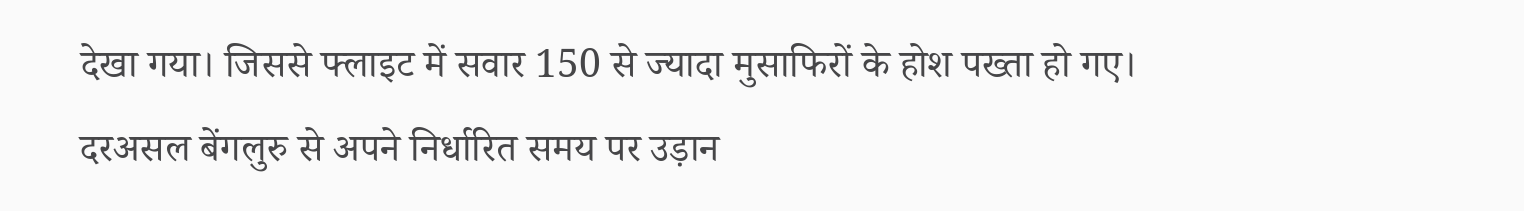देखा गया। जिससे फ्लाइट में सवार 150 से ज्यादा मुसाफिरों के होश पख्ता हो गए।
दरअसल बेंगलुरु से अपने निर्धारित समय पर उड़ान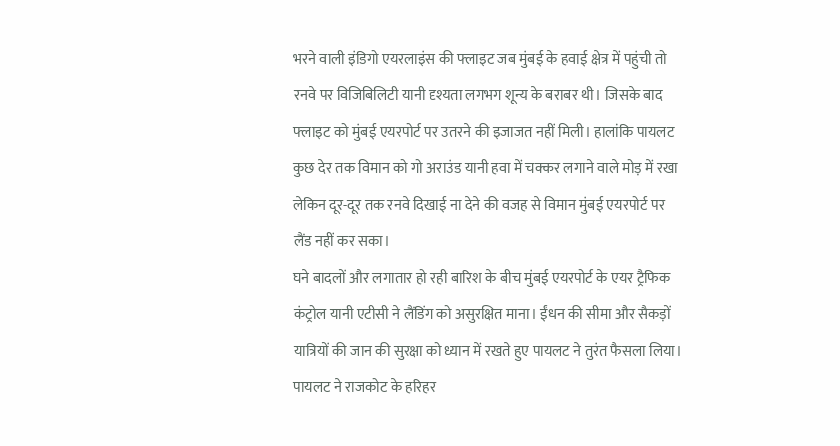भरने वाली इंडिगो एयरलाइंस की फ्लाइट जब मुंबई के हवाई क्षेत्र में पहुंची तो रनवे पर विजिबिलिटी यानी दृश्यता लगभग शून्य के बराबर थी। जिसके बाद फ्लाइट को मुंबई एयरपोर्ट पर उतरने की इजाजत नहीं मिली। हालांकि पायलट कुछ देर तक विमान को गो अराउंड यानी हवा में चक्कर लगाने वाले मोड़ में रखा लेकिन दूर-दूर तक रनवे दिखाई ना देने की वजह से विमान मुंबई एयरपोर्ट पर लैंड नहीं कर सका।
घने बादलों और लगातार हो रही बारिश के बीच मुंबई एयरपोर्ट के एयर ट्रैफिक कंट्रोल यानी एटीसी ने लैंडिंग को असुरक्षित माना। ईंधन की सीमा और सैकड़ों यात्रियों की जान की सुरक्षा को ध्यान में रखते हुए पायलट ने तुरंत फैसला लिया।
पायलट ने राजकोट के हरिहर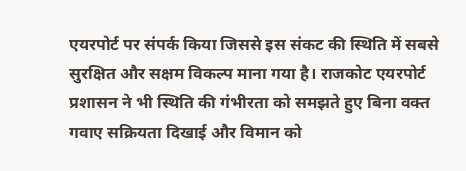एयरपोर्ट पर संपर्क किया जिससे इस संकट की स्थिति में सबसे सुरक्षित और सक्षम विकल्प माना गया है। राजकोट एयरपोर्ट प्रशासन ने भी स्थिति की गंभीरता को समझते हुए बिना वक्त गवाए सक्रियता दिखाई और विमान को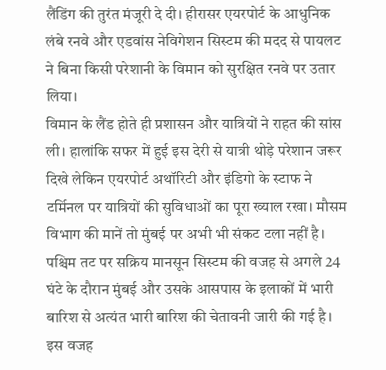लैंडिंग की तुरंत मंजूरी दे दी। हीरासर एयरपोर्ट के आधुनिक लंबे रनवे और एडवांस नेविगेशन सिस्टम की मदद से पायलट ने बिना किसी परेशानी के विमान को सुरक्षित रनवे पर उतार लिया।
विमान के लैंड होते ही प्रशासन और यात्रियों ने राहत की सांस ली। हालांकि सफर में हुई इस देरी से यात्री थोड़े परेशान जरूर दिखे लेकिन एयरपोर्ट अथॉरिटी और इंडिगो के स्टाफ ने टर्मिनल पर यात्रियों की सुविधाओं का पूरा ख्याल रखा। मौसम विभाग की मानें तो मुंबई पर अभी भी संकट टला नहीं है। पश्चिम तट पर सक्रिय मानसून सिस्टम की वजह से अगले 24 घंटे के दौरान मुंबई और उसके आसपास के इलाकों में भारी बारिश से अत्यंत भारी बारिश की चेतावनी जारी की गई है।
इस वजह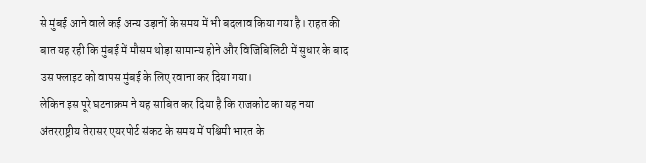से मुंबई आने वाले कई अन्य उड़ानों के समय में भी बदलाव किया गया है। राहत की बात यह रही कि मुंबई में मौसम थोड़ा सामान्य होने और विजिबिलिटी में सुधार के बाद उस फ्लाइट को वापस मुंबई के लिए रवाना कर दिया गया।
लेकिन इस पूरे घटनाक्रम ने यह साबित कर दिया है कि राजकोट का यह नया अंतरराष्ट्रीय तेरासर एयरपोर्ट संकट के समय में पश्चिमी भारत के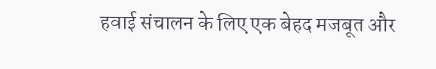हवाई संचालन के लिए एक बेहद मजबूत और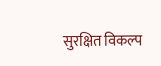सुरक्षित विकल्प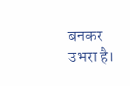बनकर उभरा है।